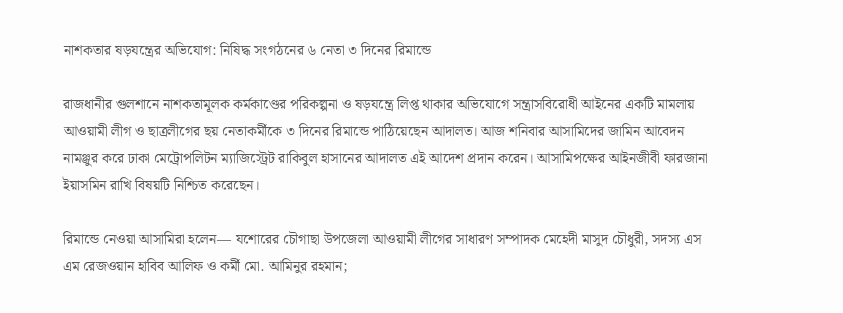নাশকতার ষড়যন্ত্রের অভিযোগ: নিষিদ্ধ সংগঠনের ৬ নেতা ৩ দিনের রিমান্ডে

রাজধানীর গুলশানে নাশকতামূলক কর্মকাণ্ডের পরিকল্পনা ও ষড়যন্ত্রে লিপ্ত থাকার অভিযোগে সন্ত্রাসবিরোধী আইনের একটি মামলায় আওয়ামী লীগ ও ছাত্রলীগের ছয় নেতাকর্মীকে ৩ দিনের রিমান্ডে পাঠিয়েছেন আদালত। আজ শনিবার আসামিদের জামিন আবেদন নামঞ্জুর করে ঢাকা মেট্রোপলিটন ম্যাজিস্ট্রেট রাকিবুল হাসানের আদালত এই আদেশ প্রদান করেন। আসামিপক্ষের আইনজীবী ফারজানা ইয়াসমিন রাখি বিষয়টি নিশ্চিত করেছেন।

রিমান্ডে নেওয়া আসামিরা হলেন— যশোরের চৌগাছা উপজেলা আওয়ামী লীগের সাধারণ সম্পাদক মেহেদী মাসুদ চৌধুরী, সদস্য এস এম রেজওয়ান হাবিব আলিফ ও কর্মী মো. আমিনুর রহমান;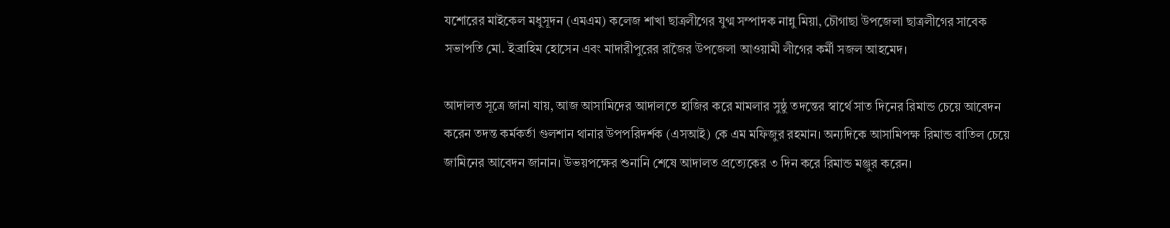যশোরের মাইকেল মধুসূদন (এমএম) কলেজ শাখা ছাত্রলীগের যুগ্ম সম্পাদক নান্নু মিয়া, চৌগাছা উপজেলা ছাত্রলীগের সাবেক সভাপতি মো. ইব্রাহিম হোসেন এবং মাদারীপুরের রাজৈর উপজেলা আওয়ামী লীগের কর্মী সজল আহমেদ।

আদালত সূত্রে জানা যায়, আজ আসামিদের আদালতে হাজির করে মামলার সুষ্ঠু তদন্তের স্বার্থে সাত দিনের রিমান্ড চেয়ে আবেদন করেন তদন্ত কর্মকর্তা গুলশান থানার উপপরিদর্শক (এসআই) কে এম মফিজুর রহমান। অন্যদিকে আসামিপক্ষ রিমান্ড বাতিল চেয়ে জামিনের আবেদন জানান। উভয়পক্ষের শুনানি শেষে আদালত প্রত্যেকের ৩ দিন করে রিমান্ড মঞ্জুর করেন।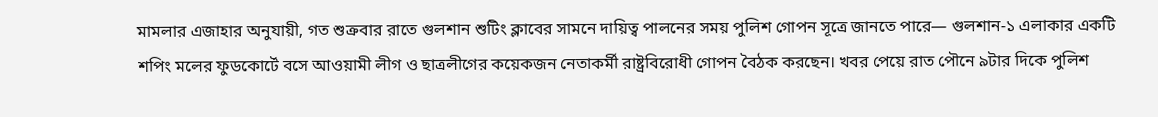মামলার এজাহার অনুযায়ী, গত শুক্রবার রাতে গুলশান শুটিং ক্লাবের সামনে দায়িত্ব পালনের সময় পুলিশ গোপন সূত্রে জানতে পারে— গুলশান-১ এলাকার একটি শপিং মলের ফুডকোর্টে বসে আওয়ামী লীগ ও ছাত্রলীগের কয়েকজন নেতাকর্মী রাষ্ট্রবিরোধী গোপন বৈঠক করছেন। খবর পেয়ে রাত পৌনে ৯টার দিকে পুলিশ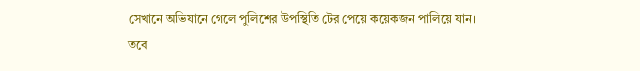সেখানে অভিযানে গেলে পুলিশের উপস্থিতি টের পেয়ে কয়েকজন পালিয়ে যান। তবে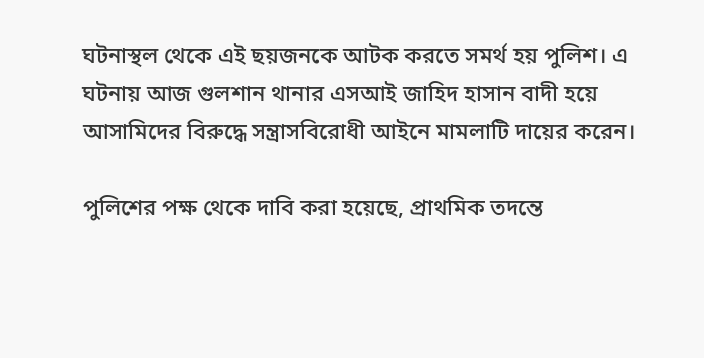ঘটনাস্থল থেকে এই ছয়জনকে আটক করতে সমর্থ হয় পুলিশ। এ ঘটনায় আজ গুলশান থানার এসআই জাহিদ হাসান বাদী হয়ে আসামিদের বিরুদ্ধে সন্ত্রাসবিরোধী আইনে মামলাটি দায়ের করেন।

পুলিশের পক্ষ থেকে দাবি করা হয়েছে, প্রাথমিক তদন্তে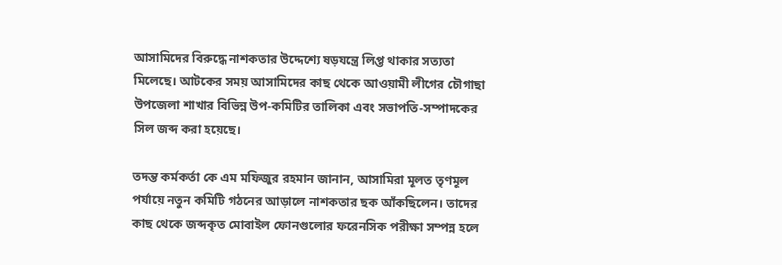আসামিদের বিরুদ্ধে নাশকতার উদ্দেশ্যে ষড়যন্ত্রে লিপ্ত থাকার সত্যতা মিলেছে। আটকের সময় আসামিদের কাছ থেকে আওয়ামী লীগের চৌগাছা উপজেলা শাখার বিভিন্ন উপ-কমিটির তালিকা এবং সভাপতি-সম্পাদকের সিল জব্দ করা হয়েছে।

তদন্ত কর্মকর্তা কে এম মফিজুর রহমান জানান, আসামিরা মূলত তৃণমূল পর্যায়ে নতুন কমিটি গঠনের আড়ালে নাশকতার ছক আঁকছিলেন। তাদের কাছ থেকে জব্দকৃত মোবাইল ফোনগুলোর ফরেনসিক পরীক্ষা সম্পন্ন হলে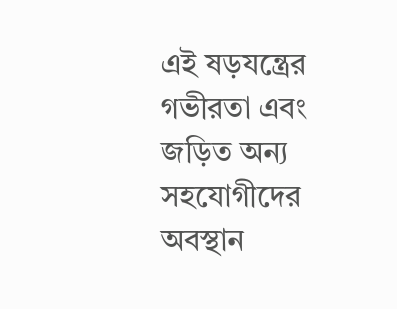এই ষড়যন্ত্রের গভীরতা এবং জড়িত অন্য সহযোগীদের অবস্থান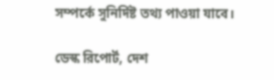সম্পর্কে সুনির্দিষ্ট তথ্য পাওয়া যাবে।

ডেস্ক রিপোর্ট, দেশ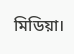মিডিয়া।